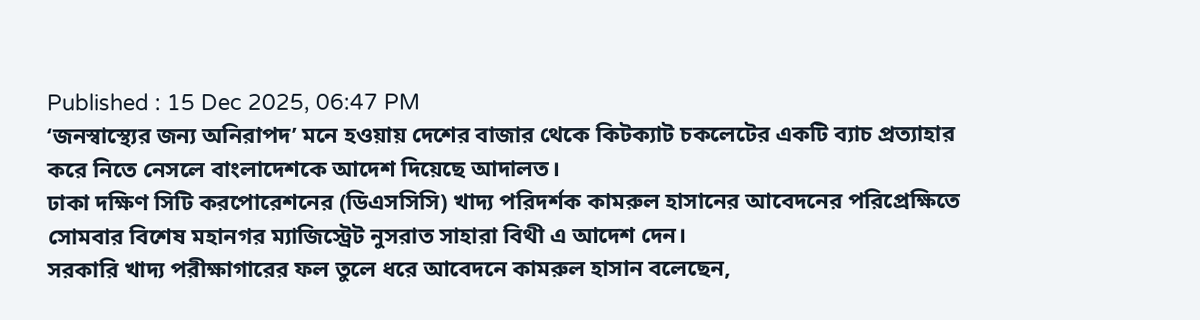Published : 15 Dec 2025, 06:47 PM
‘জনস্বাস্থ্যের জন্য অনিরাপদ’ মনে হওয়ায় দেশের বাজার থেকে কিটক্যাট চকলেটের একটি ব্যাচ প্রত্যাহার করে নিতে নেসলে বাংলাদেশকে আদেশ দিয়েছে আদালত।
ঢাকা দক্ষিণ সিটি করপোরেশনের (ডিএসসিসি) খাদ্য পরিদর্শক কামরুল হাসানের আবেদনের পরিপ্রেক্ষিতে সোমবার বিশেষ মহানগর ম্যাজিস্ট্রেট নুসরাত সাহারা বিথী এ আদেশ দেন।
সরকারি খাদ্য পরীক্ষাগারের ফল তুলে ধরে আবেদনে কামরুল হাসান বলেছেন,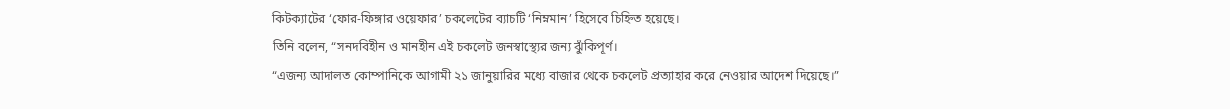কিটক্যাটের ‘ফোর-ফিঙ্গার ওয়েফার’ চকলেটের ব্যাচটি ‘নিম্নমান’ হিসেবে চিহ্নিত হয়েছে।
তিনি বলেন, “সনদবিহীন ও মানহীন এই চকলেট জনস্বাস্থ্যের জন্য ঝুঁকিপূর্ণ।
“এজন্য আদালত কোম্পানিকে আগামী ২১ জানুয়ারির মধ্যে বাজার থেকে চকলেট প্রত্যাহার করে নেওয়ার আদেশ দিয়েছে।”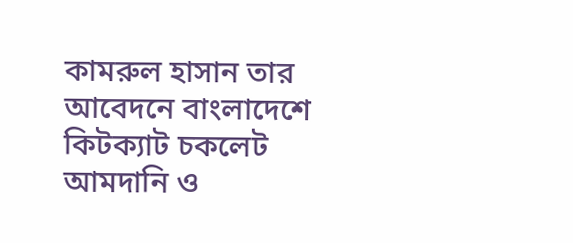কামরুল হাসান তার আবেদনে বাংলাদেশে কিটক্যাট চকলেট আমদানি ও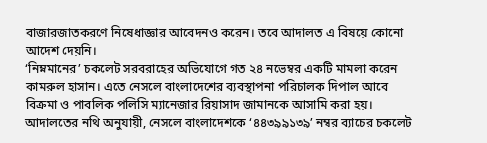বাজারজাতকরণে নিষেধাজ্ঞার আবেদনও করেন। তবে আদালত এ বিষয়ে কোনো আদেশ দেয়নি।
‘নিম্নমানের’ চকলেট সরবরাহের অভিযোগে গত ২৪ নভেম্বর একটি মামলা করেন কামরুল হাসান। এতে নেসলে বাংলাদেশের ব্যবস্থাপনা পরিচালক দিপাল আবে বিক্রমা ও পাবলিক পলিসি ম্যানেজার রিয়াসাদ জামানকে আসামি করা হয়।
আদালতের নথি অনুযায়ী, নেসলে বাংলাদেশকে ‘৪৪৩৯৯১৩৯’ নম্বর ব্যাচের চকলেট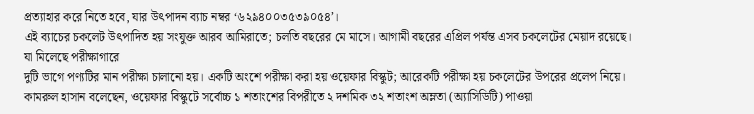প্রত্যাহার করে নিতে হবে, যার উৎপাদন ব্যাচ নম্বর ‘৬২৯৪০০৩৫৩৯০৫৪’।
এই ব্যাচের চকলেট উৎপাদিত হয় সংযুক্ত আরব আমিরাতে; চলতি বছরের মে মাসে। আগামী বছরের এপ্রিল পর্যন্ত এসব চকলেটের মেয়াদ রয়েছে।
যা মিলেছে পরীক্ষাগারে
দুটি ভাগে পণ্যটির মান পরীক্ষা চালানো হয়। একটি অংশে পরীক্ষা করা হয় ওয়েফার বিস্কুট; আরেকটি পরীক্ষা হয় চকলেটের উপরের প্রলেপ নিয়ে।
কামরুল হাসান বলেছেন, ওয়েফার বিস্কুটে সর্বোচ্চ ১ শতাংশের বিপরীতে ২ দশমিক ৩২ শতাংশ অম্লতা (অ্যাসিডিটি) পাওয়া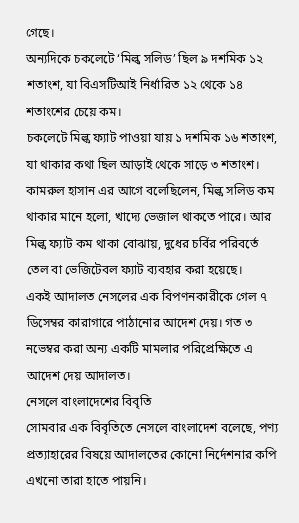গেছে।
অন্যদিকে চকলেটে ‘মিল্ক সলিড’ ছিল ৯ দশমিক ১২ শতাংশ, যা বিএসটিআই নির্ধারিত ১২ থেকে ১৪ শতাংশের চেয়ে কম।
চকলেটে মিল্ক ফ্যাট পাওয়া যায় ১ দশমিক ১৬ শতাংশ, যা থাকার কথা ছিল আড়াই থেকে সাড়ে ৩ শতাংশ।
কামরুল হাসান এর আগে বলেছিলেন, মিল্ক সলিড কম থাকার মানে হলো, খাদ্যে ভেজাল থাকতে পারে। আর মিল্ক ফ্যাট কম থাকা বোঝায়, দুধের চর্বির পরিবর্তে তেল বা ভেজিটেবল ফ্যাট ব্যবহার করা হয়েছে।
একই আদালত নেসলের এক বিপণনকারীকে গেল ৭ ডিসেম্বর কারাগারে পাঠানোর আদেশ দেয়। গত ৩ নভেম্বর করা অন্য একটি মামলার পরিপ্রেক্ষিতে এ আদেশ দেয় আদালত।
নেসলে বাংলাদেশের বিবৃতি
সোমবার এক বিবৃতিতে নেসলে বাংলাদেশ বলেছে, পণ্য প্রত্যাহারের বিষয়ে আদালতের কোনো নির্দেশনার কপি এখনো তারা হাতে পায়নি।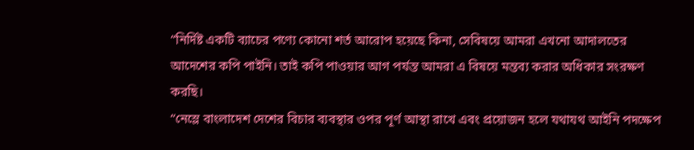“নির্দিষ্ট একটি ব্যাচের পণ্যে কোনো শর্ত আরোপ হয়েছে কিনা, সেবিষয়ে আমরা এখনো আদালতের আদেশের কপি পাইনি। তাই কপি পাওয়ার আগ পর্যন্ত আমরা এ বিষয়ে মন্তব্য করার অধিকার সংরক্ষণ করছি।
“নেস্লে বাংলাদেশ দেশের বিচার ব্যবস্থার ওপর পূর্ণ আস্থা রাখে এবং প্রয়োজন হলে যথাযথ আইনি পদক্ষেপ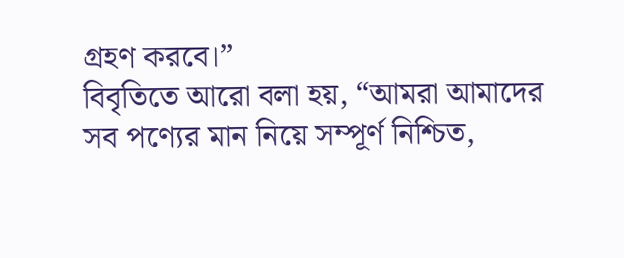গ্রহণ করবে।”
বিবৃতিতে আরো বলা হয়, “আমরা আমাদের সব পণ্যের মান নিয়ে সম্পূর্ণ নিশ্চিত,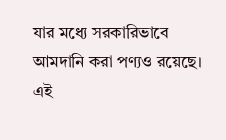যার মধ্যে সরকারিভাবে আমদানি করা পণ্যও রয়েছে। এই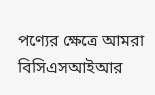পণ্যের ক্ষেত্রে আমরা বিসিএসআইআর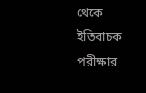থেকে ইতিবাচক পরীক্ষার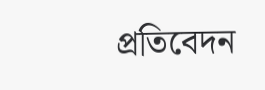প্রতিবেদন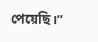পেয়েছি।”